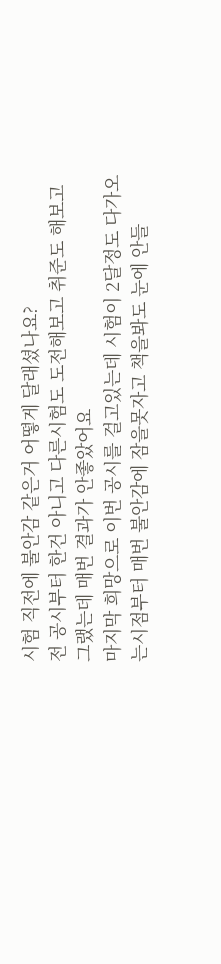시험 직전에 불안감 같은거 어떻게 달래셨나요?
전 공시부터 한건 아니고 다른시험도 도전해보고 취준도 해보고 그랬는데 매번 결과가 안좋았어요
마지막 희망으로 이번 공시를 걸고있는데 시험이 2달정도 다가오는시점부터 매번 불안감에 잠을못자고 책을봐도 눈에 안들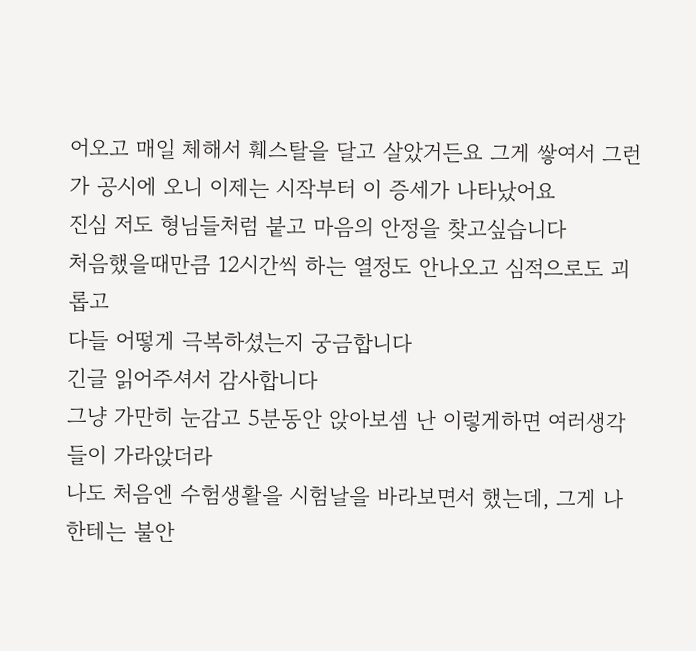어오고 매일 체해서 훼스탈을 달고 살았거든요 그게 쌓여서 그런가 공시에 오니 이제는 시작부터 이 증세가 나타났어요
진심 저도 형님들처럼 붙고 마음의 안정을 찾고싶습니다
처음했을때만큼 12시간씩 하는 열정도 안나오고 심적으로도 괴롭고
다들 어떻게 극복하셨는지 궁금합니다
긴글 읽어주셔서 감사합니다
그냥 가만히 눈감고 5분동안 앉아보셈 난 이렇게하면 여러생각들이 가라앉더라
나도 처음엔 수험생활을 시험날을 바라보면서 했는데, 그게 나한테는 불안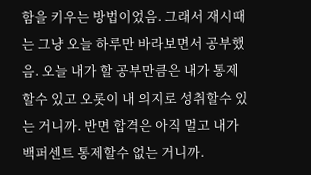함을 키우는 방법이었음. 그래서 재시때는 그냥 오늘 하루만 바라보면서 공부했음. 오늘 내가 할 공부만큼은 내가 통제할수 있고 오롯이 내 의지로 성취할수 있는 거니까. 반면 합격은 아직 멀고 내가 백퍼센트 통제할수 없는 거니까.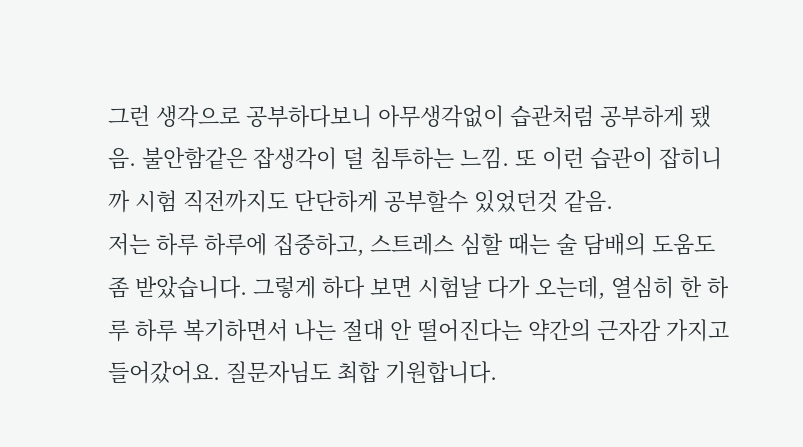그런 생각으로 공부하다보니 아무생각없이 습관처럼 공부하게 됐음. 불안함같은 잡생각이 덜 침투하는 느낌. 또 이런 습관이 잡히니까 시험 직전까지도 단단하게 공부할수 있었던것 같음.
저는 하루 하루에 집중하고, 스트레스 심할 때는 술 담배의 도움도 좀 받았습니다. 그렇게 하다 보면 시험날 다가 오는데, 열심히 한 하루 하루 복기하면서 나는 절대 안 떨어진다는 약간의 근자감 가지고 들어갔어요. 질문자님도 최합 기원합니다.